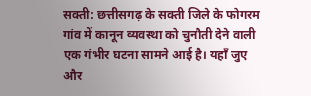सक्ती: छत्तीसगढ़ के सक्ती जिले के फोगरम गांव में कानून व्यवस्था को चुनौती देने वाली एक गंभीर घटना सामने आई है। यहाँ जुए और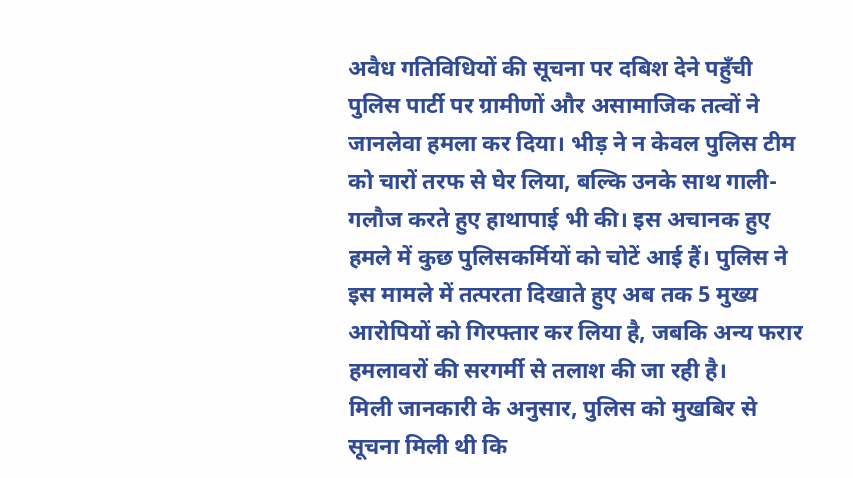अवैध गतिविधियों की सूचना पर दबिश देने पहुँची पुलिस पार्टी पर ग्रामीणों और असामाजिक तत्वों ने जानलेवा हमला कर दिया। भीड़ ने न केवल पुलिस टीम को चारों तरफ से घेर लिया, बल्कि उनके साथ गाली-गलौज करते हुए हाथापाई भी की। इस अचानक हुए हमले में कुछ पुलिसकर्मियों को चोटें आई हैं। पुलिस ने इस मामले में तत्परता दिखाते हुए अब तक 5 मुख्य आरोपियों को गिरफ्तार कर लिया है, जबकि अन्य फरार हमलावरों की सरगर्मी से तलाश की जा रही है।
मिली जानकारी के अनुसार, पुलिस को मुखबिर से सूचना मिली थी कि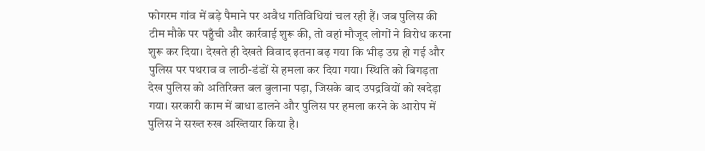फोगरम गांव में बड़े पैमाने पर अवैध गतिविधियां चल रही हैं। जब पुलिस की टीम मौके पर पहुँची और कार्रवाई शुरू की, तो वहां मौजूद लोगों ने विरोध करना शुरू कर दिया। देखते ही देखते विवाद इतना बढ़ गया कि भीड़ उग्र हो गई और पुलिस पर पथराव व लाठी-डंडों से हमला कर दिया गया। स्थिति को बिगड़ता देख पुलिस को अतिरिक्त बल बुलाना पड़ा, जिसके बाद उपद्रवियों को खदेड़ा गया। सरकारी काम में बाधा डालने और पुलिस पर हमला करने के आरोप में पुलिस ने सख्त रुख अख्तियार किया है।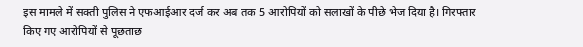इस मामले में सक्ती पुलिस ने एफआईआर दर्ज कर अब तक 5 आरोपियों को सलाखों के पीछे भेज दिया है। गिरफ्तार किए गए आरोपियों से पूछताछ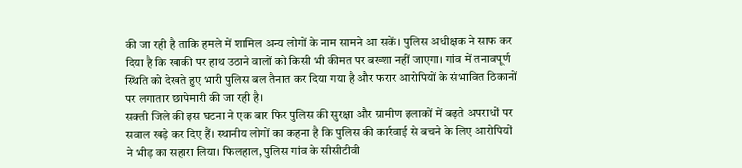की जा रही है ताकि हमले में शामिल अन्य लोगों के नाम सामने आ सकें। पुलिस अधीक्षक ने साफ कर दिया है कि खाकी पर हाथ उठाने वालों को किसी भी कीमत पर बख्शा नहीं जाएगा। गांव में तनावपूर्ण स्थिति को देखते हुए भारी पुलिस बल तैनात कर दिया गया है और फरार आरोपियों के संभावित ठिकानों पर लगातार छापेमारी की जा रही है।
सक्ती जिले की इस घटना ने एक बार फिर पुलिस की सुरक्षा और ग्रामीण इलाकों में बढ़ते अपराधों पर सवाल खड़े कर दिए हैं। स्थानीय लोगों का कहना है कि पुलिस की कार्रवाई से बचने के लिए आरोपियों ने भीड़ का सहारा लिया। फिलहाल, पुलिस गांव के सीसीटीवी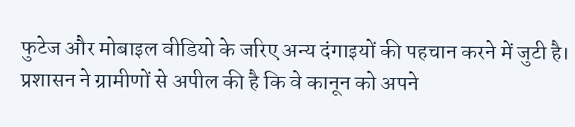फुटेज और मोबाइल वीडियो के जरिए अन्य दंगाइयों की पहचान करने में जुटी है। प्रशासन ने ग्रामीणों से अपील की है कि वे कानून को अपने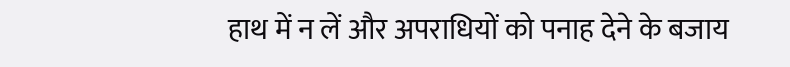हाथ में न लें और अपराधियों को पनाह देने के बजाय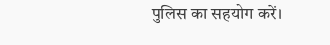पुलिस का सहयोग करें।